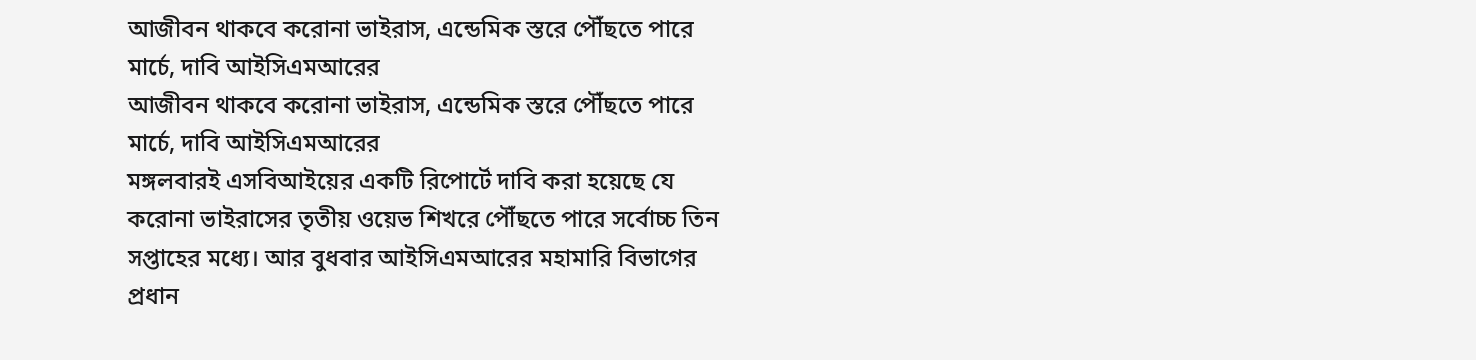আজীবন থাকবে করোনা ভাইরাস, এন্ডেমিক স্তরে পৌঁছতে পারে মার্চে, দাবি আইসিএমআরের
আজীবন থাকবে করোনা ভাইরাস, এন্ডেমিক স্তরে পৌঁছতে পারে মার্চে, দাবি আইসিএমআরের
মঙ্গলবারই এসবিআইয়ের একটি রিপোর্টে দাবি করা হয়েছে যে করোনা ভাইরাসের তৃতীয় ওয়েভ শিখরে পৌঁছতে পারে সর্বোচ্চ তিন সপ্তাহের মধ্যে। আর বুধবার আইসিএমআরের মহামারি বিভাগের প্রধান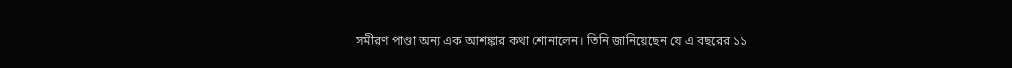সমীরণ পাণ্ডা অন্য এক আশঙ্কার কথা শোনালেন। তিনি জানিয়েছেন যে এ বছরের ১১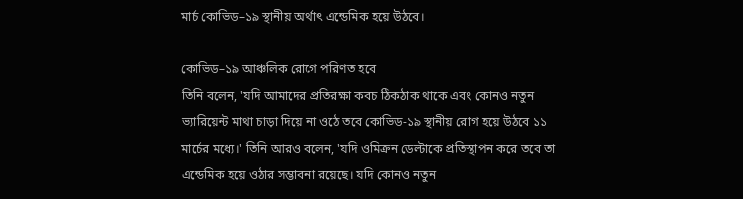মার্চ কোভিড–১৯ স্থানীয় অর্থাৎ এন্ডেমিক হয়ে উঠবে।

কোভিড–১৯ আঞ্চলিক রোগে পরিণত হবে
তিনি বলেন, 'যদি আমাদের প্রতিরক্ষা কবচ ঠিকঠাক থাকে এবং কোনও নতুন ভ্যারিয়েন্ট মাথা চাড়া দিয়ে না ওঠে তবে কোভিড-১৯ স্থানীয় রোগ হয়ে উঠবে ১১ মার্চের মধ্যে।' তিনি আরও বলেন, 'যদি ওমিক্রন ডেল্টাকে প্রতিস্থাপন করে তবে তা এন্ডেমিক হয়ে ওঠার সম্ভাবনা রয়েছে। যদি কোনও নতুন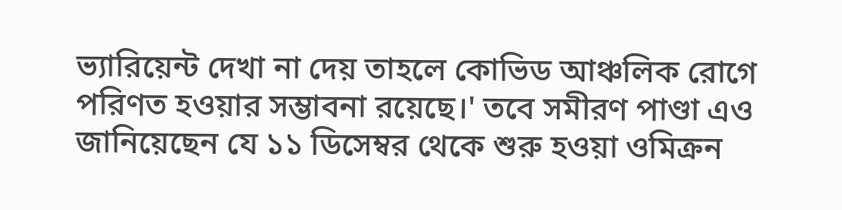ভ্যারিয়েন্ট দেখা না দেয় তাহলে কোভিড আঞ্চলিক রোগে পরিণত হওয়ার সম্ভাবনা রয়েছে।' তবে সমীরণ পাণ্ডা এও জানিয়েছেন যে ১১ ডিসেম্বর থেকে শুরু হওয়া ওমিক্রন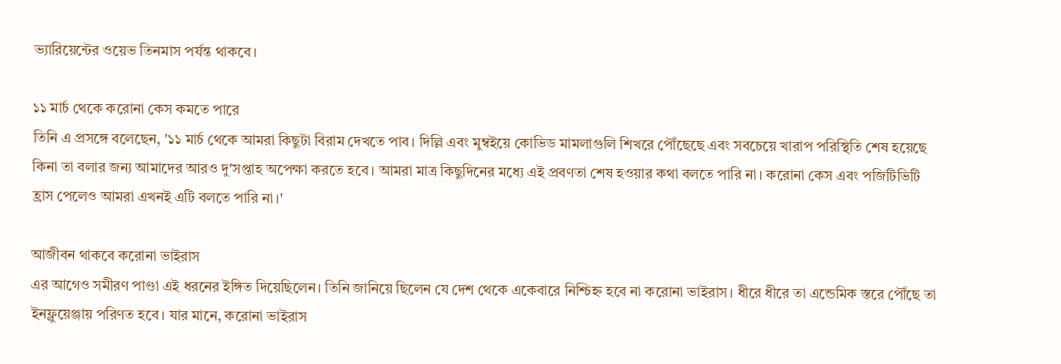ভ্যারিয়েন্টের ওয়েভ তিনমাস পর্যন্ত থাকবে।

১১ মার্চ থেকে করোনা কেস কমতে পারে
তিনি এ প্রসঙ্গে বলেছেন, '১১ মার্চ থেকে আমরা কিছুটা বিরাম দেখতে পাব। দিল্লি এবং মুম্বইয়ে কোভিড মামলাগুলি শিখরে পৌঁছেছে এবং সবচেয়ে খারাপ পরিস্থিতি শেষ হয়েছে কিনা তা বলার জন্য আমাদের আরও দু'সপ্তাহ অপেক্ষা করতে হবে। আমরা মাত্র কিছুদিনের মধ্যে এই প্রবণতা শেষ হওয়ার কথা বলতে পারি না। করোনা কেস এবং পজিটিভিটি হ্রাস পেলেও আমরা এখনই এটি বলতে পারি না।'

আজীবন থাকবে করোনা ভাইরাস
এর আগেও সমীরণ পাণ্ডা এই ধরনের ইঙ্গিত দিয়েছিলেন। তিনি জানিয়ে ছিলেন যে দেশ থেকে একেবারে নিশ্চিহ্ন হবে না করোনা ভাইরাস। ধীরে ধীরে তা এন্ডেমিক স্তরে পৌঁছে তা ইনফ্লুয়েঞ্জায় পরিণত হবে। যার মানে, করোনা ভাইরাস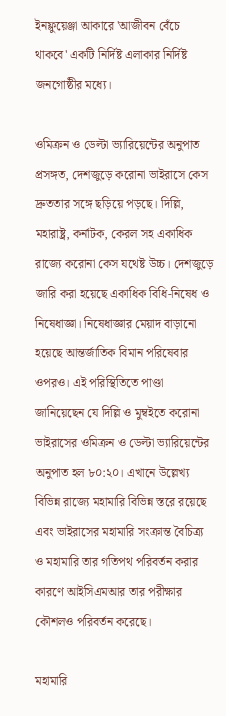ইনফ্লুয়েঞ্জা আকারে 'আজীবন বেঁচে থাকবে' একটি নির্দিষ্ট এলাকার নির্দিষ্ট জনগোষ্ঠীর মধ্যে।

ওমিক্রন ও ডেল্টা ভ্যারিয়েন্টের অনুপাত
প্রসঙ্গত, দেশজুড়ে করোনা ভাইরাসে কেস দ্রুততার সঙ্গে ছড়িয়ে পড়ছে। দিল্লি, মহারাষ্ট্র, কর্নাটক, কেরল সহ একাধিক রাজ্যে করোনা কেস যথেষ্ট উচ্চ। দেশজুড়ে জারি করা হয়েছে একাধিক বিধি-নিষেধ ও নিষেধাজ্ঞা। নিষেধাজ্ঞার মেয়াদ বাড়ানো হয়েছে আন্তর্জাতিক বিমান পরিষেবার ওপরও। এই পরিস্থিতিতে পাণ্ডা জানিয়েছেন যে দিল্লি ও মুম্বইতে করোনা ভাইরাসের ওমিক্রন ও ডেল্টা ভ্যারিয়েন্টের অনুপাত হল ৮০:২০। এখানে উল্লেখ্য বিভিন্ন রাজ্যে মহামারি বিভিন্ন স্তরে রয়েছে এবং ভাইরাসের মহামারি সংক্রান্ত বৈচিত্র্য ও মহামারি তার গতিপথ পরিবর্তন করার কারণে আইসিএমআর তার পরীক্ষার কৌশলও পরিবর্তন করেছে।

মহামারি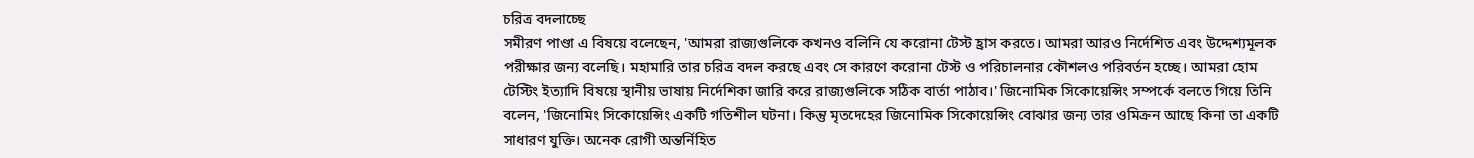চরিত্র বদলাচ্ছে
সমীরণ পাণ্ডা এ বিষয়ে বলেছেন, 'আমরা রাজ্যগুলিকে কখনও বলিনি যে করোনা টেস্ট হ্রাস করতে। আমরা আরও নির্দেশিত এবং উদ্দেশ্যমূলক পরীক্ষার জন্য বলেছি। মহামারি তার চরিত্র বদল করছে এবং সে কারণে করোনা টেস্ট ও পরিচালনার কৌশলও পরিবর্তন হচ্ছে। আমরা হোম টেস্টিং ইত্যাদি বিষয়ে স্থানীয় ভাষায় নির্দেশিকা জারি করে রাজ্যগুলিকে সঠিক বার্তা পাঠাব।' জিনোমিক সিকোয়েন্সিং সম্পর্কে বলতে গিয়ে তিনি বলেন, 'জিনোমিং সিকোয়েন্সিং একটি গতিশীল ঘটনা। কিন্তু মৃতদেহের জিনোমিক সিকোয়েন্সিং বোঝার জন্য তার ওমিক্রন আছে কিনা তা একটি সাধারণ যুক্তি। অনেক রোগী অন্তর্নিহিত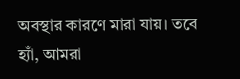অবস্থার কারণে মারা যায়। তবে হ্যাঁ, আমরা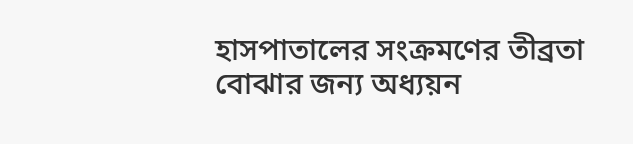হাসপাতালের সংক্রমণের তীব্রতা বোঝার জন্য অধ্যয়ন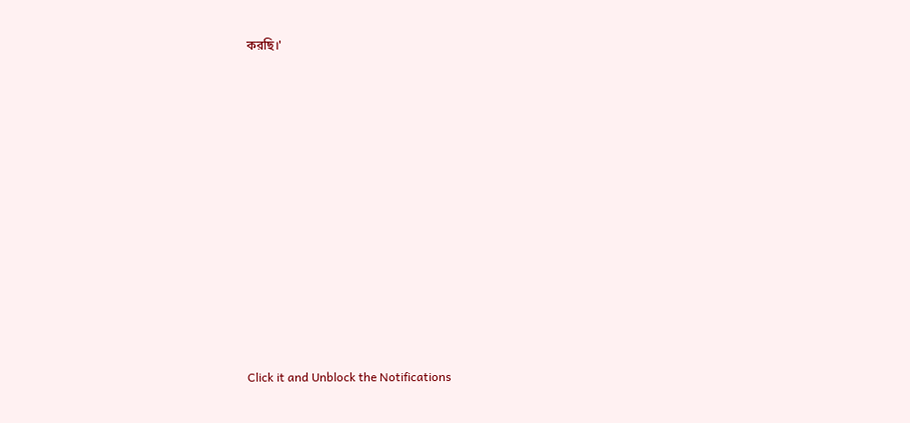করছি।'












Click it and Unblock the Notifications